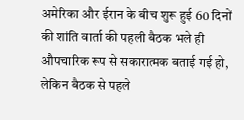अमेरिका और ईरान के बीच शुरू हुई 60 दिनों की शांति वार्ता की पहली बैठक भले ही औपचारिक रूप से सकारात्मक बताई गई हो, लेकिन बैठक से पहले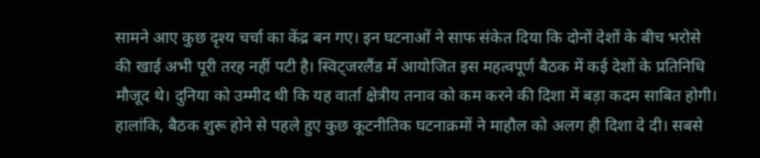सामने आए कुछ दृश्य चर्चा का केंद्र बन गए। इन घटनाओं ने साफ संकेत दिया कि दोनों देशों के बीच भरोसे की खाई अभी पूरी तरह नहीं पटी है। स्विट्जरलैंड में आयोजित इस महत्वपूर्ण बैठक में कई देशों के प्रतिनिधि मौजूद थे। दुनिया को उम्मीद थी कि यह वार्ता क्षेत्रीय तनाव को कम करने की दिशा में बड़ा कदम साबित होगी। हालांकि, बैठक शुरू होने से पहले हुए कुछ कूटनीतिक घटनाक्रमों ने माहौल को अलग ही दिशा दे दी। सबसे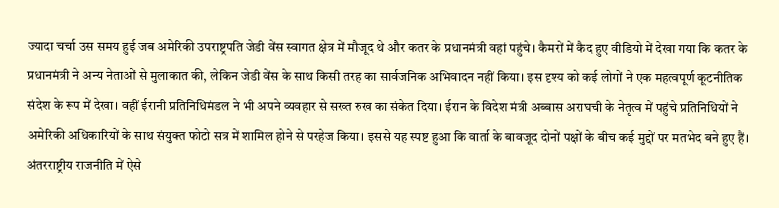ज्यादा चर्चा उस समय हुई जब अमेरिकी उपराष्ट्रपति जेडी वेंस स्वागत क्षेत्र में मौजूद थे और कतर के प्रधानमंत्री वहां पहुंचे। कैमरों में कैद हुए वीडियो में देखा गया कि कतर के प्रधानमंत्री ने अन्य नेताओं से मुलाकात की, लेकिन जेडी वेंस के साथ किसी तरह का सार्वजनिक अभिवादन नहीं किया। इस दृश्य को कई लोगों ने एक महत्वपूर्ण कूटनीतिक संदेश के रूप में देखा। वहीं ईरानी प्रतिनिधिमंडल ने भी अपने व्यवहार से सख्त रुख का संकेत दिया। ईरान के विदेश मंत्री अब्बास अराघची के नेतृत्व में पहुंचे प्रतिनिधियों ने अमेरिकी अधिकारियों के साथ संयुक्त फोटो सत्र में शामिल होने से परहेज किया। इससे यह स्पष्ट हुआ कि वार्ता के बावजूद दोनों पक्षों के बीच कई मुद्दों पर मतभेद बने हुए हैं। अंतरराष्ट्रीय राजनीति में ऐसे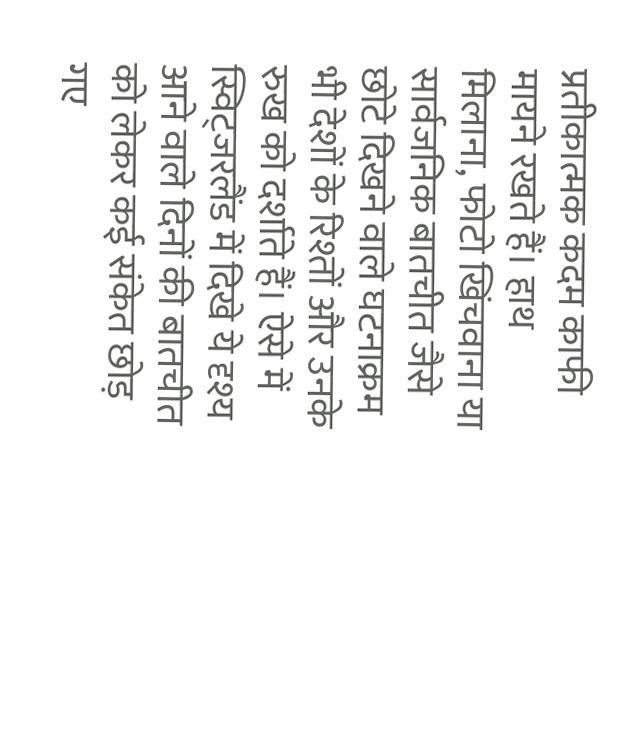प्रतीकात्मक कदम काफी मायने रखते हैं। हाथ मिलाना, फोटो खिंचवाना या सार्वजनिक बातचीत जैसे छोटे दिखने वाले घटनाक्रम भी देशों के रिश्तों और उनके रुख को दर्शाते हैं। ऐसे में स्विट्जरलैंड में दिखे ये दृश्य आने वाले दिनों की बातचीत को लेकर कई संकेत छोड़ गए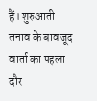हैं। शुरुआती तनाव के बावजूद वार्ता का पहला दौर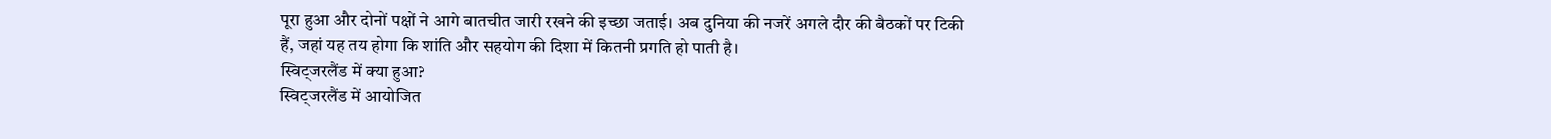पूरा हुआ और दोनों पक्षों ने आगे बातचीत जारी रखने की इच्छा जताई। अब दुनिया की नजरें अगले दौर की बैठकों पर टिकी हैं, जहां यह तय होगा कि शांति और सहयोग की दिशा में कितनी प्रगति हो पाती है।
स्विट्जरलैंड में क्या हुआ?
स्विट्जरलैंड में आयोजित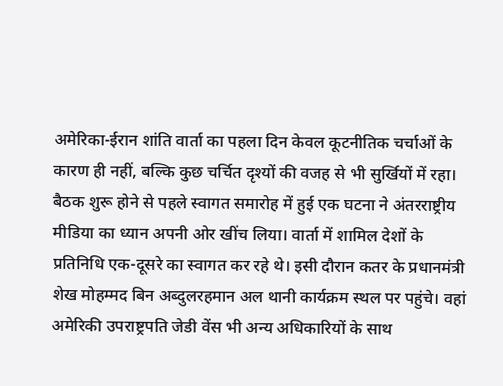अमेरिका-ईरान शांति वार्ता का पहला दिन केवल कूटनीतिक चर्चाओं के कारण ही नहीं, बल्कि कुछ चर्चित दृश्यों की वजह से भी सुर्खियों में रहा। बैठक शुरू होने से पहले स्वागत समारोह में हुई एक घटना ने अंतरराष्ट्रीय मीडिया का ध्यान अपनी ओर खींच लिया। वार्ता में शामिल देशों के प्रतिनिधि एक-दूसरे का स्वागत कर रहे थे। इसी दौरान कतर के प्रधानमंत्री शेख मोहम्मद बिन अब्दुलरहमान अल थानी कार्यक्रम स्थल पर पहुंचे। वहां अमेरिकी उपराष्ट्रपति जेडी वेंस भी अन्य अधिकारियों के साथ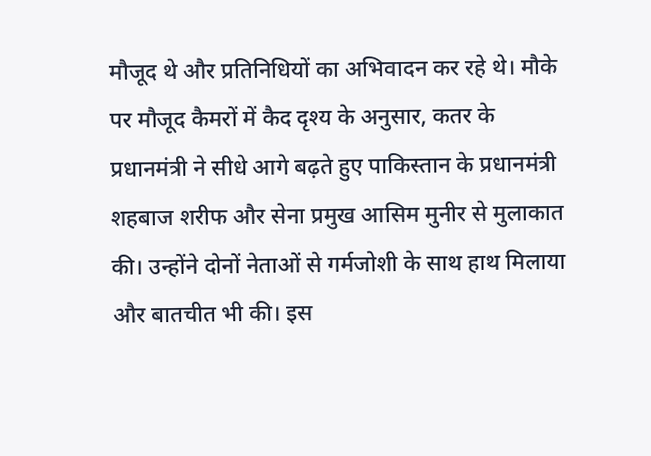मौजूद थे और प्रतिनिधियों का अभिवादन कर रहे थे। मौके पर मौजूद कैमरों में कैद दृश्य के अनुसार, कतर के प्रधानमंत्री ने सीधे आगे बढ़ते हुए पाकिस्तान के प्रधानमंत्री शहबाज शरीफ और सेना प्रमुख आसिम मुनीर से मुलाकात की। उन्होंने दोनों नेताओं से गर्मजोशी के साथ हाथ मिलाया और बातचीत भी की। इस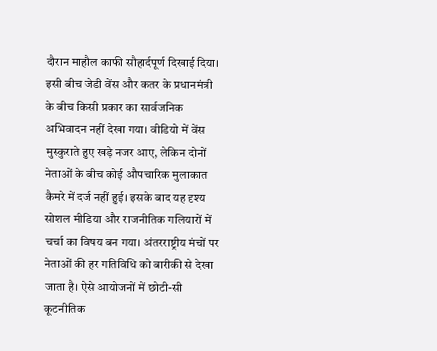दौरान माहौल काफी सौहार्दपूर्ण दिखाई दिया। इसी बीच जेडी वेंस और कतर के प्रधानमंत्री के बीच किसी प्रकार का सार्वजनिक अभिवादन नहीं देखा गया। वीडियो में वेंस मुस्कुराते हुए खड़े नजर आए, लेकिन दोनों नेताओं के बीच कोई औपचारिक मुलाकात कैमरे में दर्ज नहीं हुई। इसके बाद यह दृश्य सोशल मीडिया और राजनीतिक गलियारों में चर्चा का विषय बन गया। अंतरराष्ट्रीय मंचों पर नेताओं की हर गतिविधि को बारीकी से देखा जाता है। ऐसे आयोजनों में छोटी-सी कूटनीतिक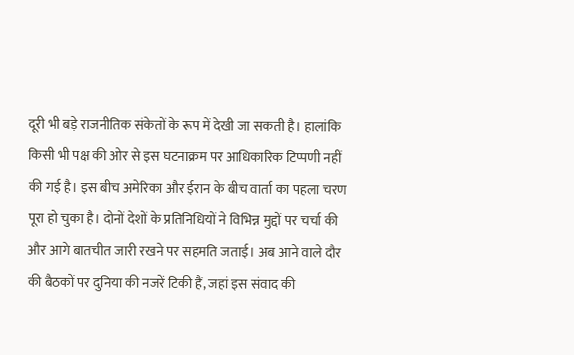दूरी भी बड़े राजनीतिक संकेतों के रूप में देखी जा सकती है। हालांकि किसी भी पक्ष की ओर से इस घटनाक्रम पर आधिकारिक टिप्पणी नहीं की गई है। इस बीच अमेरिका और ईरान के बीच वार्ता का पहला चरण पूरा हो चुका है। दोनों देशों के प्रतिनिधियों ने विभिन्न मुद्दों पर चर्चा की और आगे बातचीत जारी रखने पर सहमति जताई। अब आने वाले दौर की बैठकों पर दुनिया की नजरें टिकी हैं, जहां इस संवाद की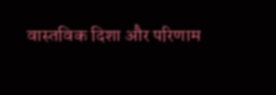वास्तविक दिशा और परिणाम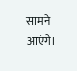सामने आएंगे।